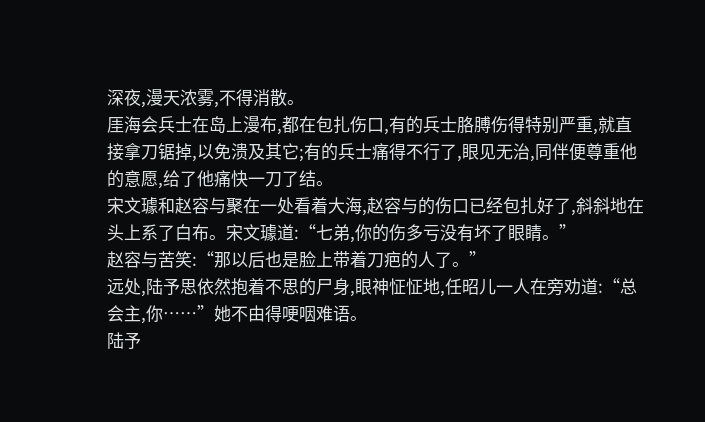深夜,漫天浓雾,不得消散。
厓海会兵士在岛上漫布,都在包扎伤口,有的兵士胳膊伤得特别严重,就直接拿刀锯掉,以免溃及其它;有的兵士痛得不行了,眼见无治,同伴便尊重他的意愿,给了他痛快一刀了结。
宋文璩和赵容与聚在一处看着大海,赵容与的伤口已经包扎好了,斜斜地在头上系了白布。宋文璩道:“七弟,你的伤多亏没有坏了眼睛。”
赵容与苦笑:“那以后也是脸上带着刀疤的人了。”
远处,陆予思依然抱着不思的尸身,眼神怔怔地,任昭儿一人在旁劝道:“总会主,你……”她不由得哽咽难语。
陆予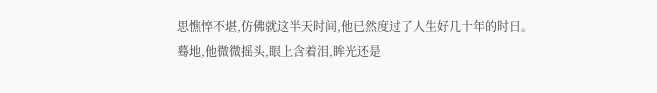思憔悴不堪,仿佛就这半天时间,他已然度过了人生好几十年的时日。
蓦地,他微微摇头,眼上含着泪,眸光还是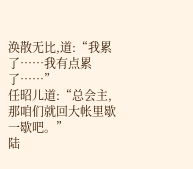涣散无比,道:“我累了……我有点累了……”
任昭儿道:“总会主,那咱们就回大帐里歇一歇吧。”
陆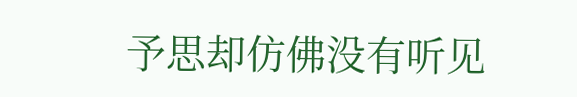予思却仿佛没有听见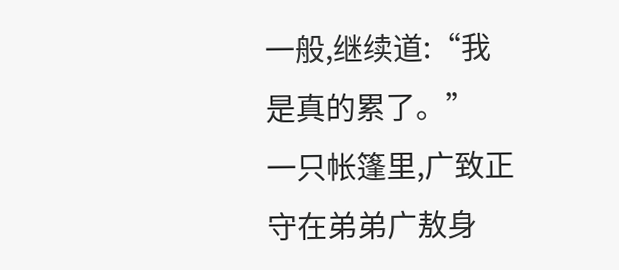一般,继续道:“我是真的累了。”
一只帐篷里,广致正守在弟弟广敖身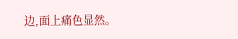边,面上痛色显然。